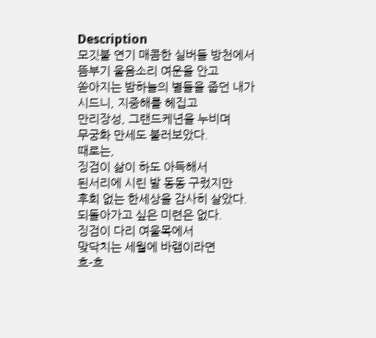Description
모깃불 연기 매콤한 실버들 방천에서
뜸부기 울음소리 여운을 안고
쏟아지는 밤하늘의 별들을 줍던 내가
시드니, 지중해를 헤집고
만리장성, 그랜드케년을 누비며
무궁화 만세도 불러보았다.
때로는,
징검이 삶이 하도 아득해서
된서리에 시린 발 동동 구렀지만
후회 없는 한세상을 감사히 살았다.
되돌아가고 싶은 미련은 없다.
징검이 다리 여울목에서
맞닥치는 세월에 바램이라면
흐-흐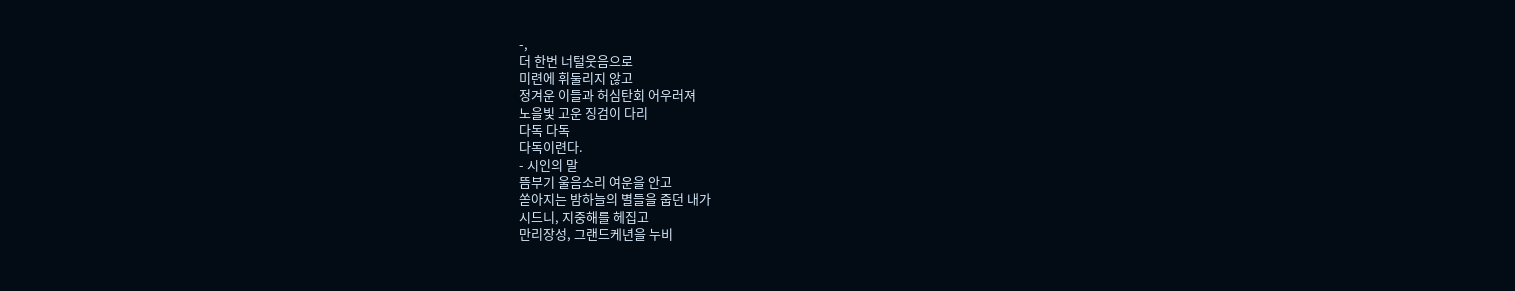-,
더 한번 너털웃음으로
미련에 휘둘리지 않고
정겨운 이들과 허심탄회 어우러져
노을빛 고운 징검이 다리
다독 다독
다독이련다.
- 시인의 말
뜸부기 울음소리 여운을 안고
쏟아지는 밤하늘의 별들을 줍던 내가
시드니, 지중해를 헤집고
만리장성, 그랜드케년을 누비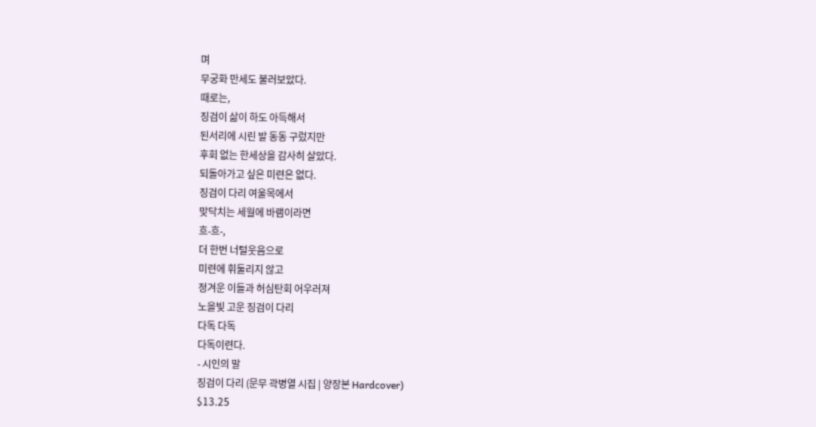며
무궁화 만세도 불러보았다.
때로는,
징검이 삶이 하도 아득해서
된서리에 시린 발 동동 구렀지만
후회 없는 한세상을 감사히 살았다.
되돌아가고 싶은 미련은 없다.
징검이 다리 여울목에서
맞닥치는 세월에 바램이라면
흐-흐-,
더 한번 너털웃음으로
미련에 휘둘리지 않고
정겨운 이들과 허심탄회 어우러져
노을빛 고운 징검이 다리
다독 다독
다독이련다.
- 시인의 말
징검이 다리 (문무 곽병열 시집 | 양장본 Hardcover)
$13.25